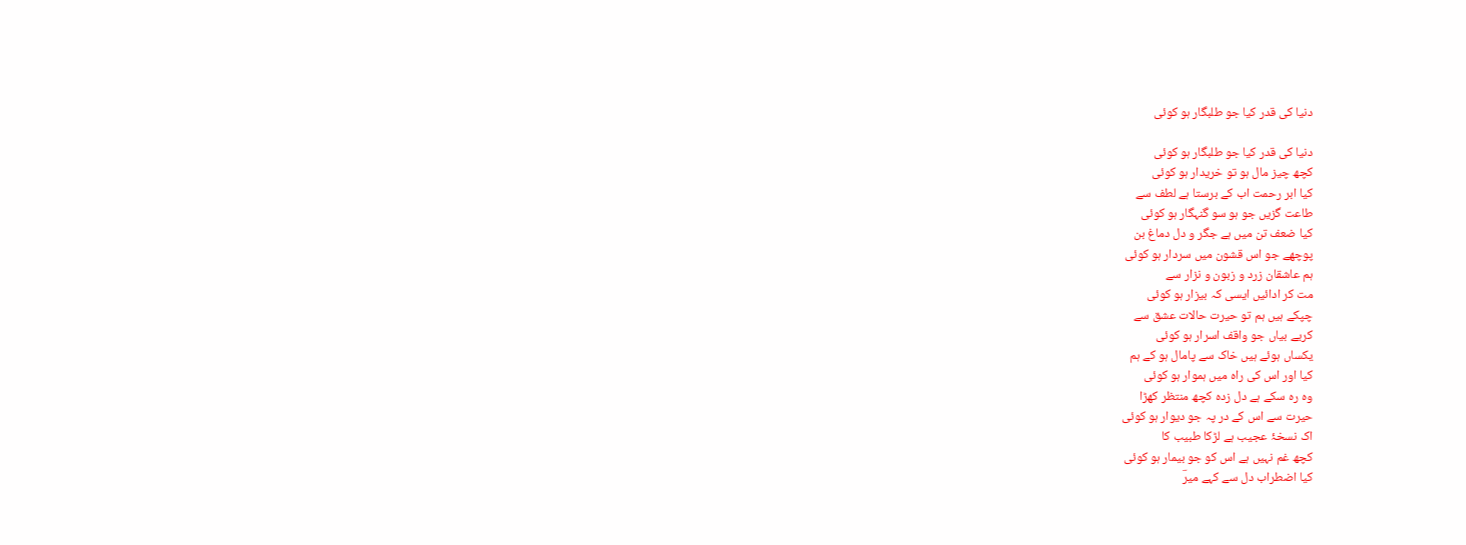دنیا کی قدر کیا جو طلبگار ہو کوئی

دنیا کی قدر کیا جو طلبگار ہو کوئی
کچھ چیز مال ہو تو خریدار ہو کوئی
کیا ابر رحمت اب کے برستا ہے لطف سے
طاعت گزیں جو ہو سو گنہگار ہو کوئی
کیا ضعف تن میں ہے جگر و دل دماغ بن
پوچھے جو اس قشون میں سردار ہو کوئی
ہم عاشقان زرد و زبون و نزار سے
مت کر ادائیں ایسی کہ بیزار ہو کوئی
چپکے ہیں ہم تو حیرت حالات عشق سے
کریے بیاں جو واقف اسرار ہو کوئی
یکساں ہوئے ہیں خاک سے پامال ہو کے ہم
کیا اور اس کی راہ میں ہموار ہو کوئی
وہ رہ سکے ہے دل زدہ کچھ منتظر کھڑا
حیرت سے اس کے در پہ جو دیوار ہو کوئی
اک نسخۂ عجیب ہے لڑکا طبیب کا
کچھ غم نہیں ہے اس کو جو بیمار ہو کوئی
کیا اضطراب دل سے کہے میرؔ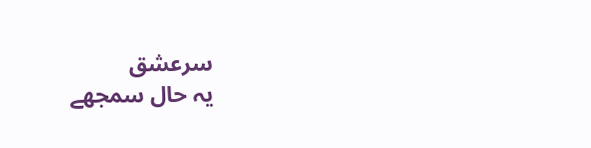سرعشق
یہ حال سمجھے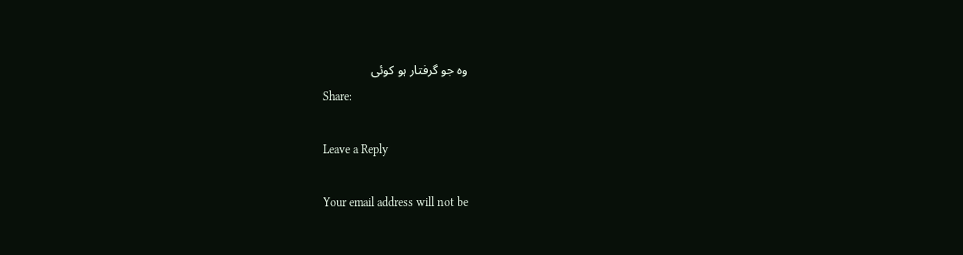وہ جو گرفتار ہو کوئی
Share:

Leave a Reply

Your email address will not be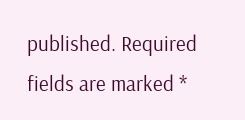published. Required fields are marked *